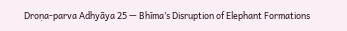Droṇa-parva Adhyāya 25 — Bhīma’s Disruption of Elephant Formations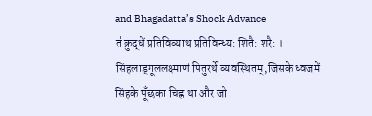and Bhagadatta’s Shock Advance
त॑ क्रुद्धें प्रतिविव्याथ प्रतिविन्ध्य: शितै: शरै: । सिंहलाड्गूललक्ष्माणं पितुरर्थे व्यवस्थितम्,जिसके ध्वजमें सिंहके पूँछका चिह्न था और जो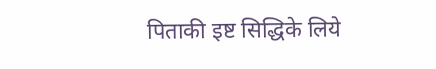पिताकी इष्ट सिद्धिके लिये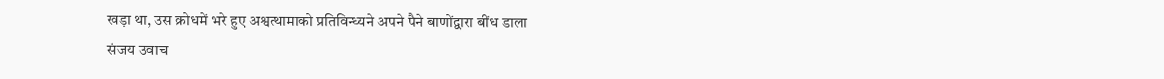खड़ा था, उस क्रोधमें भरे हुए अश्वत्थामाको प्रतिविन्ध्यने अपने पैने बाणोंद्वारा बींध डाला
संजय उवाच